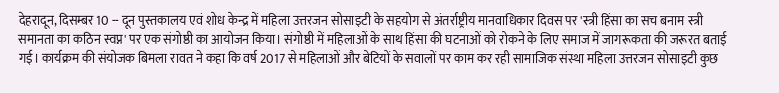देहरादून, दिसम्बर 10 -- दून पुस्तकालय एवं शोध केन्द्र में महिला उत्तरजन सोसाइटी के सहयोग से अंतर्राष्ट्रीय मानवाधिकार दिवस पर 'स्त्री हिंसा का सच बनाम स्त्री समानता का कठिन स्वप्न' पर एक संगोष्ठी का आयोजन किया। संगोष्ठी में महिलाओं के साथ हिंसा की घटनाओं को रोकने के लिए समाज में जागरूकता की जरूरत बताई गई। कार्यक्रम की संयोजक बिमला रावत ने कहा कि वर्ष 2017 से महिलाओं और बेटियों के सवालों पर काम कर रही सामाजिक संस्था महिला उत्तरजन सोसाइटी कुछ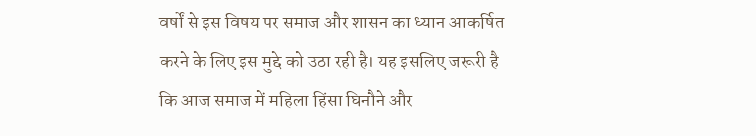वर्षों से इस विषय पर समाज और शासन का ध्यान आकर्षित करने के लिए इस मुद्दे को उठा रही है। यह इसलिए जरूरी है कि आज समाज में महिला हिंसा घिनौने और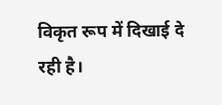विकृत रूप में दिखाई दे रही है।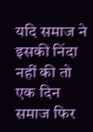यदि समाज ने इसकी निंदा नहीं की तो एक दिन समाज फिर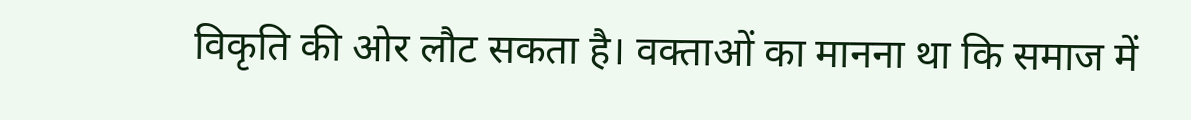विकृति की ओर लौट सकता है। वक्ताओं का मानना था कि समाज में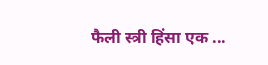फैली स्त्री हिंसा एक ...